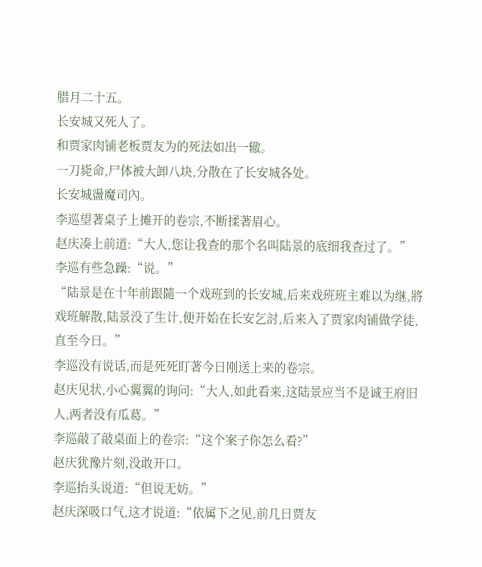腊月二十五。
长安城又死人了。
和贾家肉铺老板贾友为的死法如出一辙。
一刀毙命,尸体被大卸八块,分散在了长安城各处。
长安城盪魔司內。
李巡望著桌子上摊开的卷宗,不断揉著眉心。
赵庆凑上前道:“大人,您让我查的那个名叫陆景的底细我查过了。”
李巡有些急躁:“说。”
“陆景是在十年前跟隨一个戏班到的长安城,后来戏班班主难以为继,將戏班解散,陆景没了生计,便开始在长安乞討,后来入了贾家肉铺做学徒,直至今日。”
李巡没有说话,而是死死盯著今日刚送上来的卷宗。
赵庆见状,小心翼翼的询问:“大人,如此看来,这陆景应当不是诚王府旧人,两者没有瓜葛。”
李巡敲了敲桌面上的卷宗:“这个案子你怎么看?”
赵庆犹豫片刻,没敢开口。
李巡抬头说道:“但说无妨。”
赵庆深吸口气,这才说道:“依属下之见,前几日贾友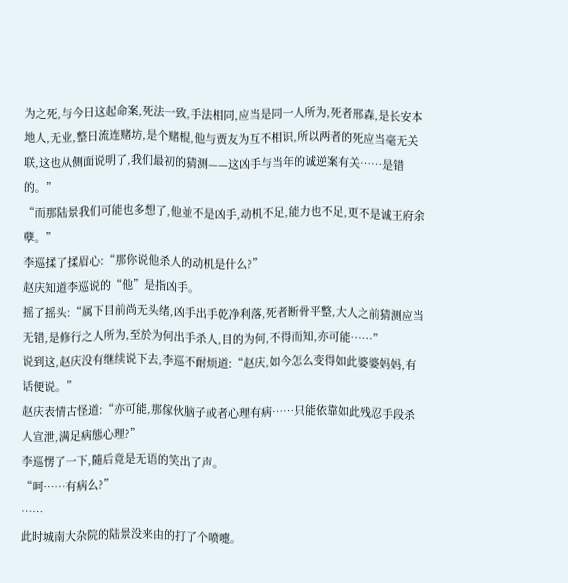为之死,与今日这起命案,死法一致,手法相同,应当是同一人所为,死者邢森,是长安本地人,无业,整日流连赌坊,是个赌棍,他与贾友为互不相识,所以两者的死应当毫无关联,这也从侧面说明了,我们最初的猜测——这凶手与当年的诚逆案有关……是错的。”
“而那陆景我们可能也多想了,他並不是凶手,动机不足,能力也不足,更不是诚王府余孽。”
李巡揉了揉眉心:“那你说他杀人的动机是什么?”
赵庆知道李巡说的“他”是指凶手。
摇了摇头:“属下目前尚无头绪,凶手出手乾净利落,死者断骨平整,大人之前猜测应当无错,是修行之人所为,至於为何出手杀人,目的为何,不得而知,亦可能……”
说到这,赵庆没有继续说下去,李巡不耐烦道:“赵庆,如今怎么变得如此婆婆妈妈,有话便说。”
赵庆表情古怪道:“亦可能,那傢伙脑子或者心理有病……只能依靠如此残忍手段杀人宣泄,满足病態心理?”
李巡愣了一下,隨后竟是无语的笑出了声。
“呵……有病么?”
……
此时城南大杂院的陆景没来由的打了个喷嚏。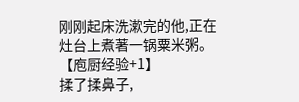刚刚起床洗漱完的他,正在灶台上煮著一锅粟米粥。
【庖厨经验+1】
揉了揉鼻子,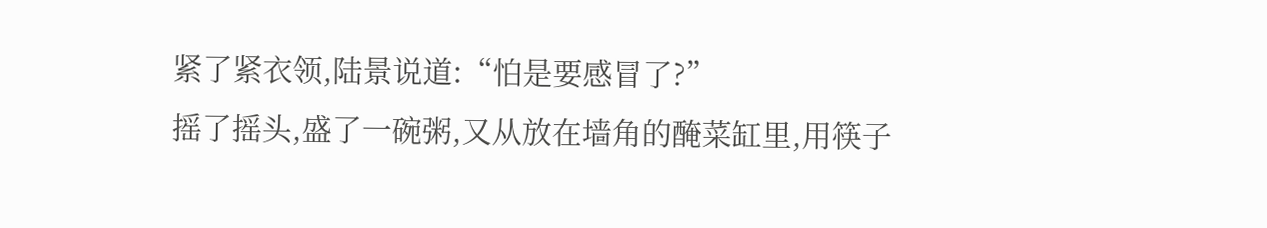紧了紧衣领,陆景说道:“怕是要感冒了?”
摇了摇头,盛了一碗粥,又从放在墙角的醃菜缸里,用筷子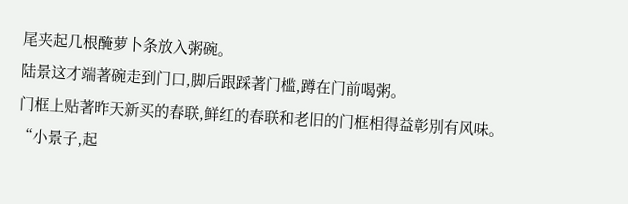尾夹起几根醃萝卜条放入粥碗。
陆景这才端著碗走到门口,脚后跟踩著门槛,蹲在门前喝粥。
门框上贴著昨天新买的春联,鲜红的春联和老旧的门框相得益彰別有风味。
“小景子,起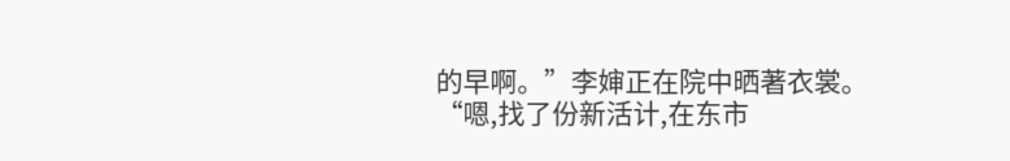的早啊。”李婶正在院中晒著衣裳。
“嗯,找了份新活计,在东市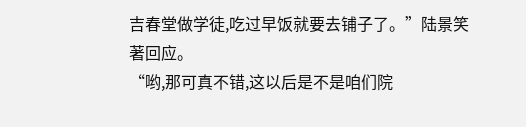吉春堂做学徒,吃过早饭就要去铺子了。”陆景笑著回应。
“哟,那可真不错,这以后是不是咱们院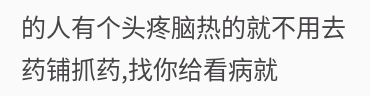的人有个头疼脑热的就不用去药铺抓药,找你给看病就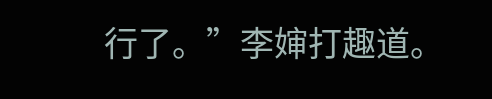行了。”李婶打趣道。